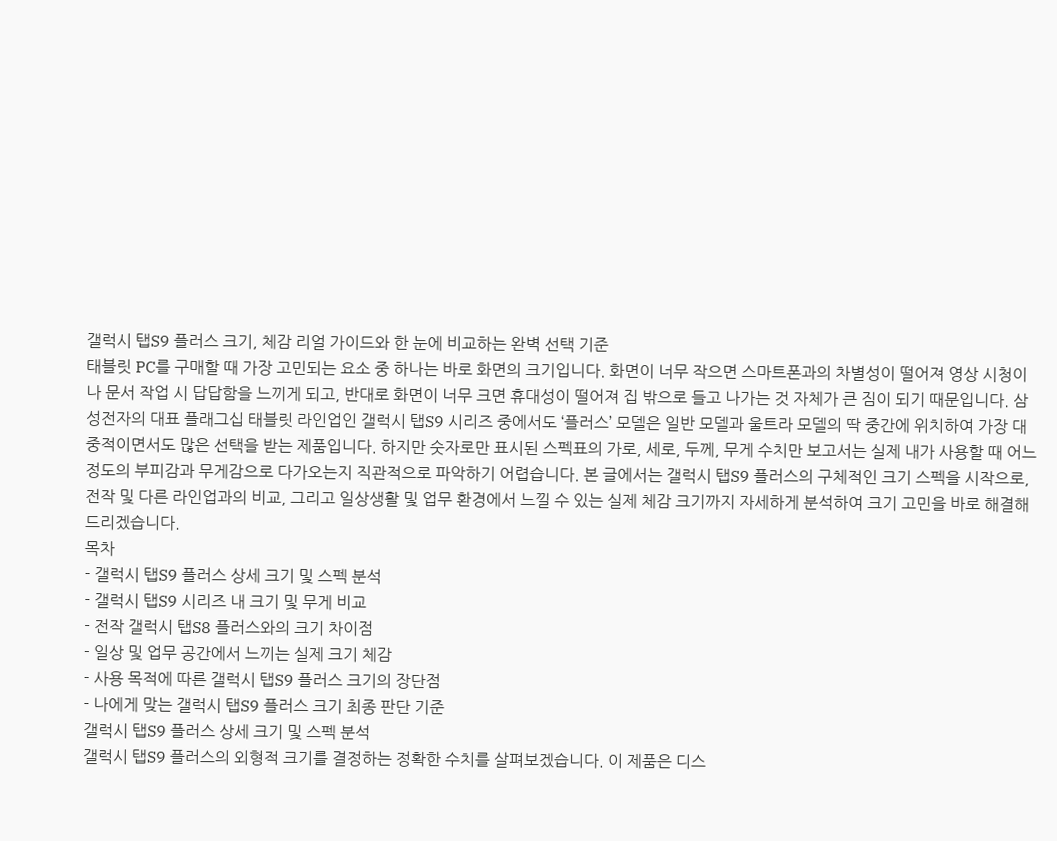갤럭시 탭S9 플러스 크기, 체감 리얼 가이드와 한 눈에 비교하는 완벽 선택 기준
태블릿 PC를 구매할 때 가장 고민되는 요소 중 하나는 바로 화면의 크기입니다. 화면이 너무 작으면 스마트폰과의 차별성이 떨어져 영상 시청이나 문서 작업 시 답답함을 느끼게 되고, 반대로 화면이 너무 크면 휴대성이 떨어져 집 밖으로 들고 나가는 것 자체가 큰 짐이 되기 때문입니다. 삼성전자의 대표 플래그십 태블릿 라인업인 갤럭시 탭S9 시리즈 중에서도 ‘플러스’ 모델은 일반 모델과 울트라 모델의 딱 중간에 위치하여 가장 대중적이면서도 많은 선택을 받는 제품입니다. 하지만 숫자로만 표시된 스펙표의 가로, 세로, 두께, 무게 수치만 보고서는 실제 내가 사용할 때 어느 정도의 부피감과 무게감으로 다가오는지 직관적으로 파악하기 어렵습니다. 본 글에서는 갤럭시 탭S9 플러스의 구체적인 크기 스펙을 시작으로, 전작 및 다른 라인업과의 비교, 그리고 일상생활 및 업무 환경에서 느낄 수 있는 실제 체감 크기까지 자세하게 분석하여 크기 고민을 바로 해결해 드리겠습니다.
목차
- 갤럭시 탭S9 플러스 상세 크기 및 스펙 분석
- 갤럭시 탭S9 시리즈 내 크기 및 무게 비교
- 전작 갤럭시 탭S8 플러스와의 크기 차이점
- 일상 및 업무 공간에서 느끼는 실제 크기 체감
- 사용 목적에 따른 갤럭시 탭S9 플러스 크기의 장단점
- 나에게 맞는 갤럭시 탭S9 플러스 크기 최종 판단 기준
갤럭시 탭S9 플러스 상세 크기 및 스펙 분석
갤럭시 탭S9 플러스의 외형적 크기를 결정하는 정확한 수치를 살펴보겠습니다. 이 제품은 디스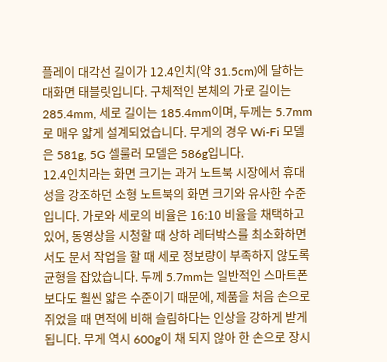플레이 대각선 길이가 12.4인치(약 31.5cm)에 달하는 대화면 태블릿입니다. 구체적인 본체의 가로 길이는 285.4mm, 세로 길이는 185.4mm이며, 두께는 5.7mm로 매우 얇게 설계되었습니다. 무게의 경우 Wi-Fi 모델은 581g, 5G 셀룰러 모델은 586g입니다.
12.4인치라는 화면 크기는 과거 노트북 시장에서 휴대성을 강조하던 소형 노트북의 화면 크기와 유사한 수준입니다. 가로와 세로의 비율은 16:10 비율을 채택하고 있어, 동영상을 시청할 때 상하 레터박스를 최소화하면서도 문서 작업을 할 때 세로 정보량이 부족하지 않도록 균형을 잡았습니다. 두께 5.7mm는 일반적인 스마트폰보다도 훨씬 얇은 수준이기 때문에, 제품을 처음 손으로 쥐었을 때 면적에 비해 슬림하다는 인상을 강하게 받게 됩니다. 무게 역시 600g이 채 되지 않아 한 손으로 장시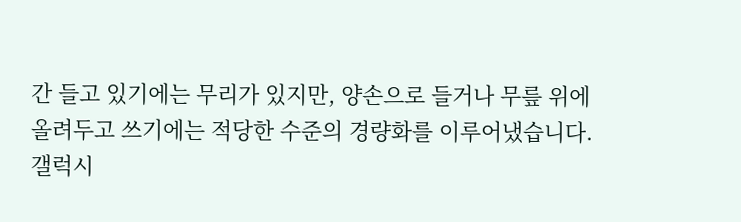간 들고 있기에는 무리가 있지만, 양손으로 들거나 무릎 위에 올려두고 쓰기에는 적당한 수준의 경량화를 이루어냈습니다.
갤럭시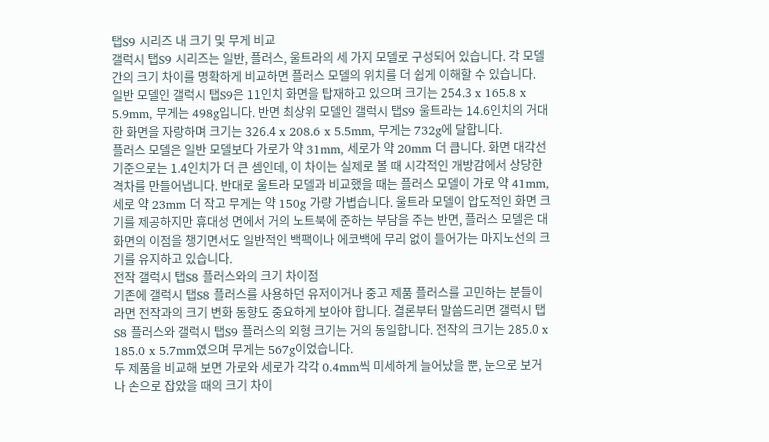탭S9 시리즈 내 크기 및 무게 비교
갤럭시 탭S9 시리즈는 일반, 플러스, 울트라의 세 가지 모델로 구성되어 있습니다. 각 모델 간의 크기 차이를 명확하게 비교하면 플러스 모델의 위치를 더 쉽게 이해할 수 있습니다.
일반 모델인 갤럭시 탭S9은 11인치 화면을 탑재하고 있으며 크기는 254.3 x 165.8 x 5.9mm, 무게는 498g입니다. 반면 최상위 모델인 갤럭시 탭S9 울트라는 14.6인치의 거대한 화면을 자랑하며 크기는 326.4 x 208.6 x 5.5mm, 무게는 732g에 달합니다.
플러스 모델은 일반 모델보다 가로가 약 31mm, 세로가 약 20mm 더 큽니다. 화면 대각선 기준으로는 1.4인치가 더 큰 셈인데, 이 차이는 실제로 볼 때 시각적인 개방감에서 상당한 격차를 만들어냅니다. 반대로 울트라 모델과 비교했을 때는 플러스 모델이 가로 약 41mm, 세로 약 23mm 더 작고 무게는 약 150g 가량 가볍습니다. 울트라 모델이 압도적인 화면 크기를 제공하지만 휴대성 면에서 거의 노트북에 준하는 부담을 주는 반면, 플러스 모델은 대화면의 이점을 챙기면서도 일반적인 백팩이나 에코백에 무리 없이 들어가는 마지노선의 크기를 유지하고 있습니다.
전작 갤럭시 탭S8 플러스와의 크기 차이점
기존에 갤럭시 탭S8 플러스를 사용하던 유저이거나 중고 제품 플러스를 고민하는 분들이라면 전작과의 크기 변화 동향도 중요하게 보아야 합니다. 결론부터 말씀드리면 갤럭시 탭S8 플러스와 갤럭시 탭S9 플러스의 외형 크기는 거의 동일합니다. 전작의 크기는 285.0 x 185.0 x 5.7mm였으며 무게는 567g이었습니다.
두 제품을 비교해 보면 가로와 세로가 각각 0.4mm씩 미세하게 늘어났을 뿐, 눈으로 보거나 손으로 잡았을 때의 크기 차이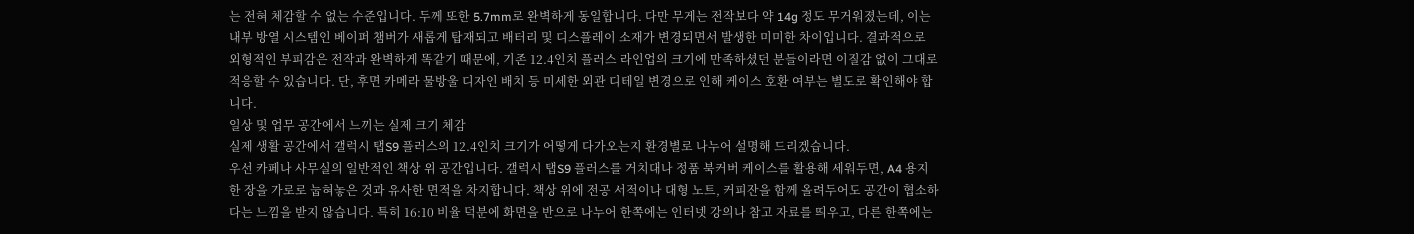는 전혀 체감할 수 없는 수준입니다. 두께 또한 5.7mm로 완벽하게 동일합니다. 다만 무게는 전작보다 약 14g 정도 무거워졌는데, 이는 내부 방열 시스템인 베이퍼 챔버가 새롭게 탑재되고 배터리 및 디스플레이 소재가 변경되면서 발생한 미미한 차이입니다. 결과적으로 외형적인 부피감은 전작과 완벽하게 똑같기 때문에, 기존 12.4인치 플러스 라인업의 크기에 만족하셨던 분들이라면 이질감 없이 그대로 적응할 수 있습니다. 단, 후면 카메라 물방울 디자인 배치 등 미세한 외관 디테일 변경으로 인해 케이스 호환 여부는 별도로 확인해야 합니다.
일상 및 업무 공간에서 느끼는 실제 크기 체감
실제 생활 공간에서 갤럭시 탭S9 플러스의 12.4인치 크기가 어떻게 다가오는지 환경별로 나누어 설명해 드리겠습니다.
우선 카페나 사무실의 일반적인 책상 위 공간입니다. 갤럭시 탭S9 플러스를 거치대나 정품 북커버 케이스를 활용해 세워두면, A4 용지 한 장을 가로로 눕혀놓은 것과 유사한 면적을 차지합니다. 책상 위에 전공 서적이나 대형 노트, 커피잔을 함께 올려두어도 공간이 협소하다는 느낌을 받지 않습니다. 특히 16:10 비율 덕분에 화면을 반으로 나누어 한쪽에는 인터넷 강의나 참고 자료를 띄우고, 다른 한쪽에는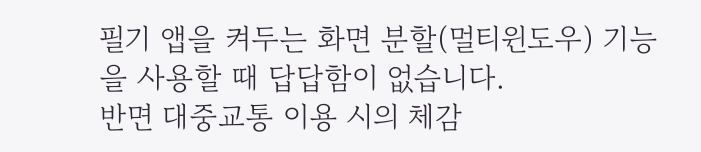필기 앱을 켜두는 화면 분할(멀티윈도우) 기능을 사용할 때 답답함이 없습니다.
반면 대중교통 이용 시의 체감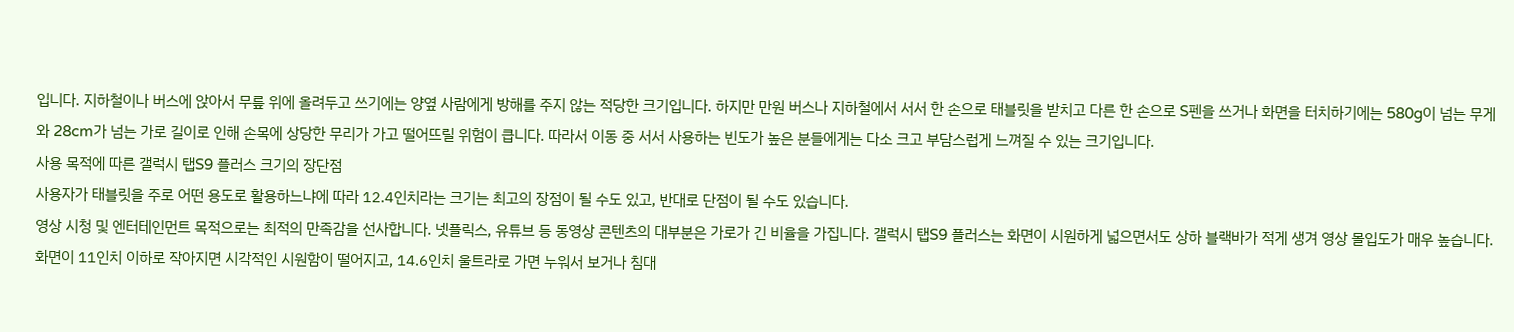입니다. 지하철이나 버스에 앉아서 무릎 위에 올려두고 쓰기에는 양옆 사람에게 방해를 주지 않는 적당한 크기입니다. 하지만 만원 버스나 지하철에서 서서 한 손으로 태블릿을 받치고 다른 한 손으로 S펜을 쓰거나 화면을 터치하기에는 580g이 넘는 무게와 28cm가 넘는 가로 길이로 인해 손목에 상당한 무리가 가고 떨어뜨릴 위험이 큽니다. 따라서 이동 중 서서 사용하는 빈도가 높은 분들에게는 다소 크고 부담스럽게 느껴질 수 있는 크기입니다.
사용 목적에 따른 갤럭시 탭S9 플러스 크기의 장단점
사용자가 태블릿을 주로 어떤 용도로 활용하느냐에 따라 12.4인치라는 크기는 최고의 장점이 될 수도 있고, 반대로 단점이 될 수도 있습니다.
영상 시청 및 엔터테인먼트 목적으로는 최적의 만족감을 선사합니다. 넷플릭스, 유튜브 등 동영상 콘텐츠의 대부분은 가로가 긴 비율을 가집니다. 갤럭시 탭S9 플러스는 화면이 시원하게 넓으면서도 상하 블랙바가 적게 생겨 영상 몰입도가 매우 높습니다. 화면이 11인치 이하로 작아지면 시각적인 시원함이 떨어지고, 14.6인치 울트라로 가면 누워서 보거나 침대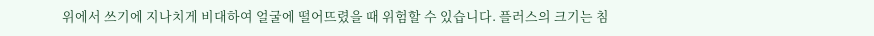위에서 쓰기에 지나치게 비대하여 얼굴에 떨어뜨렸을 때 위험할 수 있습니다. 플러스의 크기는 침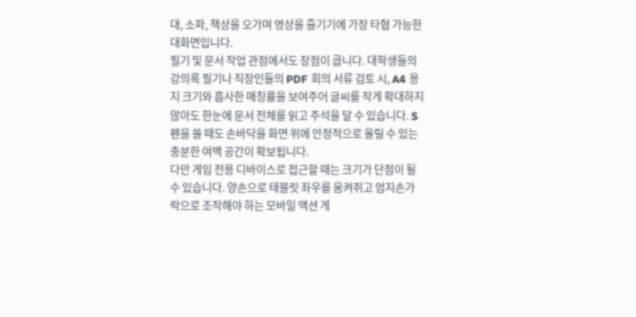대, 소파, 책상을 오가며 영상을 즐기기에 가장 타협 가능한 대화면입니다.
필기 및 문서 작업 관점에서도 장점이 큽니다. 대학생들의 강의록 필기나 직장인들의 PDF 회의 서류 검토 시, A4 용지 크기와 흡사한 매칭률을 보여주어 글씨를 작게 확대하지 않아도 한눈에 문서 전체를 읽고 주석을 달 수 있습니다. S펜을 쓸 때도 손바닥을 화면 위에 안정적으로 올릴 수 있는 충분한 여백 공간이 확보됩니다.
다만 게임 전용 디바이스로 접근할 때는 크기가 단점이 될 수 있습니다. 양손으로 태블릿 좌우를 움켜쥐고 엄지손가락으로 조작해야 하는 모바일 액션 게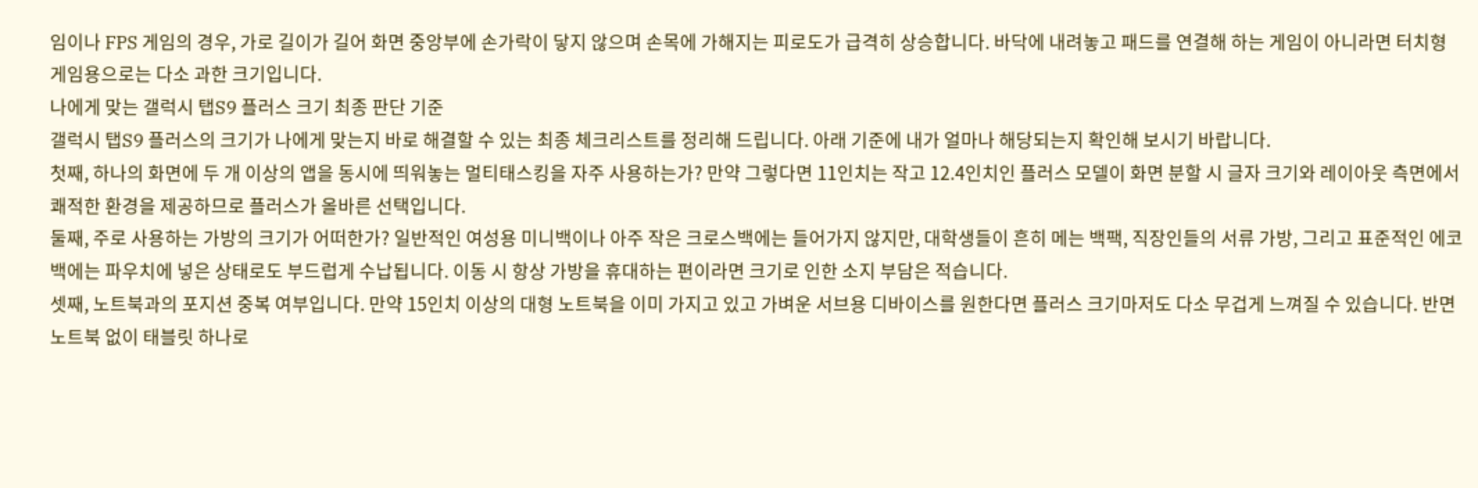임이나 FPS 게임의 경우, 가로 길이가 길어 화면 중앙부에 손가락이 닿지 않으며 손목에 가해지는 피로도가 급격히 상승합니다. 바닥에 내려놓고 패드를 연결해 하는 게임이 아니라면 터치형 게임용으로는 다소 과한 크기입니다.
나에게 맞는 갤럭시 탭S9 플러스 크기 최종 판단 기준
갤럭시 탭S9 플러스의 크기가 나에게 맞는지 바로 해결할 수 있는 최종 체크리스트를 정리해 드립니다. 아래 기준에 내가 얼마나 해당되는지 확인해 보시기 바랍니다.
첫째, 하나의 화면에 두 개 이상의 앱을 동시에 띄워놓는 멀티태스킹을 자주 사용하는가? 만약 그렇다면 11인치는 작고 12.4인치인 플러스 모델이 화면 분할 시 글자 크기와 레이아웃 측면에서 쾌적한 환경을 제공하므로 플러스가 올바른 선택입니다.
둘째, 주로 사용하는 가방의 크기가 어떠한가? 일반적인 여성용 미니백이나 아주 작은 크로스백에는 들어가지 않지만, 대학생들이 흔히 메는 백팩, 직장인들의 서류 가방, 그리고 표준적인 에코백에는 파우치에 넣은 상태로도 부드럽게 수납됩니다. 이동 시 항상 가방을 휴대하는 편이라면 크기로 인한 소지 부담은 적습니다.
셋째, 노트북과의 포지션 중복 여부입니다. 만약 15인치 이상의 대형 노트북을 이미 가지고 있고 가벼운 서브용 디바이스를 원한다면 플러스 크기마저도 다소 무겁게 느껴질 수 있습니다. 반면 노트북 없이 태블릿 하나로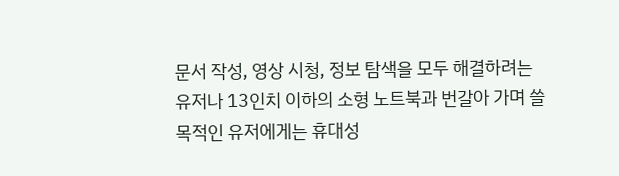문서 작성, 영상 시청, 정보 탐색을 모두 해결하려는 유저나 13인치 이하의 소형 노트북과 번갈아 가며 쓸 목적인 유저에게는 휴대성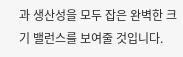과 생산성을 모두 잡은 완벽한 크기 밸런스를 보여줄 것입니다.